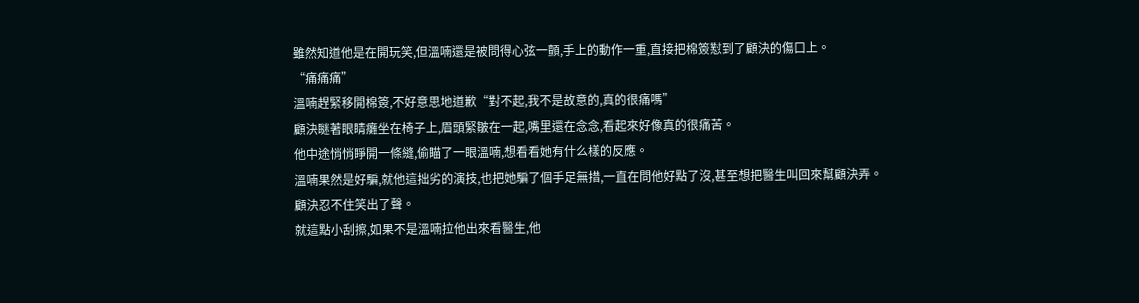雖然知道他是在開玩笑,但溫喃還是被問得心弦一顫,手上的動作一重,直接把棉簽懟到了顧決的傷口上。
“痛痛痛”
溫喃趕緊移開棉簽,不好意思地道歉“對不起,我不是故意的,真的很痛嗎”
顧決瞇著眼睛癱坐在椅子上,眉頭緊皺在一起,嘴里還在念念,看起來好像真的很痛苦。
他中途悄悄睜開一條縫,偷瞄了一眼溫喃,想看看她有什么樣的反應。
溫喃果然是好騙,就他這拙劣的演技,也把她騙了個手足無措,一直在問他好點了沒,甚至想把醫生叫回來幫顧決弄。
顧決忍不住笑出了聲。
就這點小刮擦,如果不是溫喃拉他出來看醫生,他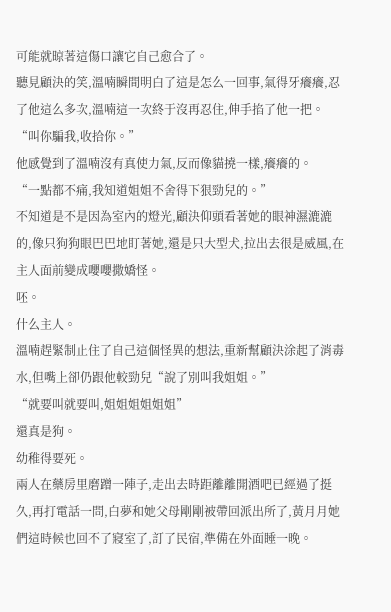可能就晾著這傷口讓它自己愈合了。
聽見顧決的笑,溫喃瞬間明白了這是怎么一回事,氣得牙癢癢,忍了他這么多次,溫喃這一次終于沒再忍住,伸手掐了他一把。
“叫你騙我,收拾你。”
他感覺到了溫喃沒有真使力氣,反而像貓撓一樣,癢癢的。
“一點都不痛,我知道姐姐不舍得下狠勁兒的。”
不知道是不是因為室內的燈光,顧決仰頭看著她的眼神濕漉漉的,像只狗狗眼巴巴地盯著她,還是只大型犬,拉出去很是威風,在主人面前變成嚶嚶撒嬌怪。
呸。
什么主人。
溫喃趕緊制止住了自己這個怪異的想法,重新幫顧決涂起了消毒水,但嘴上卻仍跟他較勁兒“說了別叫我姐姐。”
“就要叫就要叫,姐姐姐姐姐姐”
還真是狗。
幼稚得要死。
兩人在藥房里磨蹭一陣子,走出去時距離離開酒吧已經過了挺久,再打電話一問,白夢和她父母剛剛被帶回派出所了,黃月月她們這時候也回不了寢室了,訂了民宿,準備在外面睡一晚。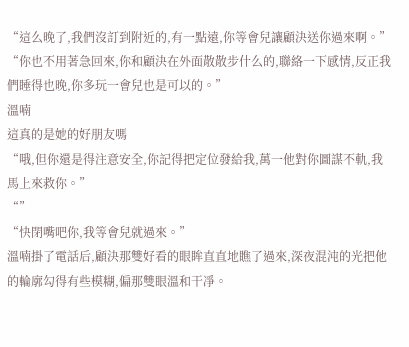“這么晚了,我們沒訂到附近的,有一點遠,你等會兒讓顧決送你過來啊。”
“你也不用著急回來,你和顧決在外面散散步什么的,聯絡一下感情,反正我們睡得也晚,你多玩一會兒也是可以的。”
溫喃
這真的是她的好朋友嗎
“哦,但你還是得注意安全,你記得把定位發給我,萬一他對你圖謀不軌,我馬上來救你。”
“”
“快閉嘴吧你,我等會兒就過來。”
溫喃掛了電話后,顧決那雙好看的眼眸直直地瞧了過來,深夜混沌的光把他的輪廓勾得有些模糊,偏那雙眼溫和干凈。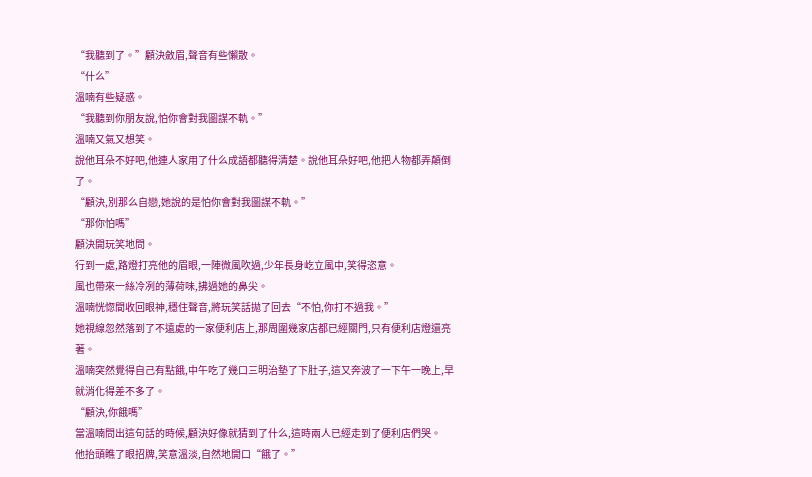“我聽到了。”顧決斂眉,聲音有些懶散。
“什么”
溫喃有些疑惑。
“我聽到你朋友說,怕你會對我圖謀不軌。”
溫喃又氣又想笑。
說他耳朵不好吧,他連人家用了什么成語都聽得清楚。說他耳朵好吧,他把人物都弄顛倒了。
“顧決,別那么自戀,她說的是怕你會對我圖謀不軌。”
“那你怕嗎”
顧決開玩笑地問。
行到一處,路燈打亮他的眉眼,一陣微風吹過,少年長身屹立風中,笑得恣意。
風也帶來一絲冷冽的薄荷味,拂過她的鼻尖。
溫喃恍惚間收回眼神,穩住聲音,將玩笑話拋了回去“不怕,你打不過我。”
她視線忽然落到了不遠處的一家便利店上,那周圍幾家店都已經關門,只有便利店燈還亮著。
溫喃突然覺得自己有點餓,中午吃了幾口三明治墊了下肚子,這又奔波了一下午一晚上,早就消化得差不多了。
“顧決,你餓嗎”
當溫喃問出這句話的時候,顧決好像就猜到了什么,這時兩人已經走到了便利店們哭。
他抬頭瞧了眼招牌,笑意溫淡,自然地開口“餓了。”